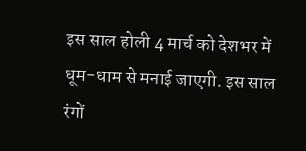इस साल होली 4 मार्च को देशभर में धूम-धाम से मनाई जाएगी. इस साल रंगों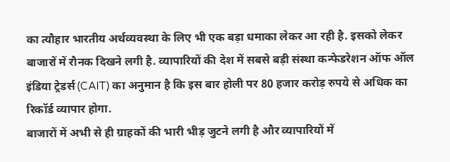का त्यौहार भारतीय अर्थव्यवस्था के लिए भी एक बड़ा धमाका लेकर आ रही है. इसको लेकर बाजारों में रौनक दिखने लगी है. व्यापारियों की देश में सबसे बड़ी संस्था कन्फेडरेशन ऑफ ऑल इंडिया ट्रेडर्स (CAIT) का अनुमान है कि इस बार होली पर 80 हजार करोड़ रुपये से अधिक का रिकॉर्ड व्यापार होगा.
बाजारों में अभी से ही ग्राहकों की भारी भीड़ जुटने लगी है और व्यापारियों में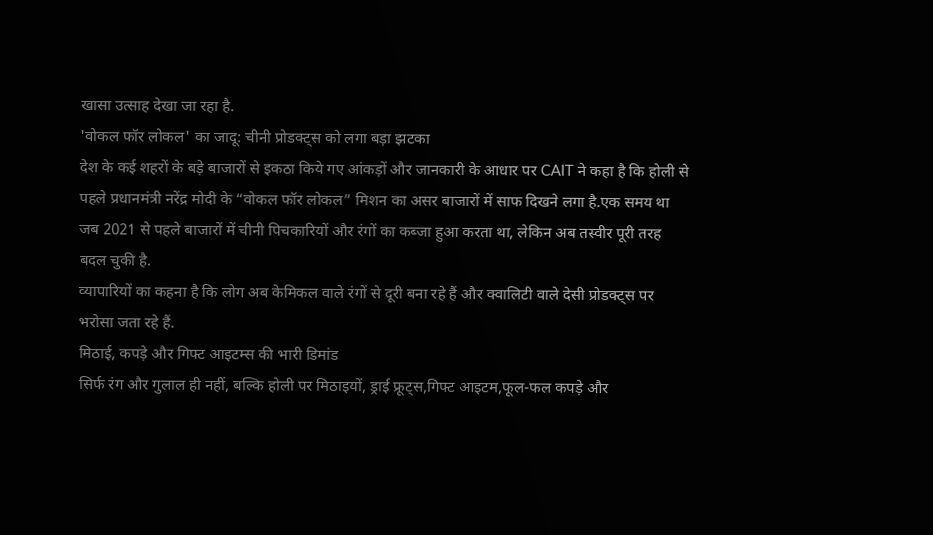खासा उत्साह देखा जा रहा है.
'वोकल फॉर लोकल' का जादू: चीनी प्रोडक्ट्स को लगा बड़ा झटका
देश के कई शहरों के बड़े बाजारों से इकठा किये गए आंकड़ों और जानकारी के आधार पर CAIT ने कहा है कि होली से पहले प्रधानमंत्री नरेंद्र मोदी के “वोकल फॉर लोकल” मिशन का असर बाजारों में साफ दिखने लगा है.एक समय था जब 2021 से पहले बाजारों में चीनी पिचकारियों और रंगों का कब्जा हुआ करता था, लेकिन अब तस्वीर पूरी तरह बदल चुकी है.
व्यापारियों का कहना है कि लोग अब केमिकल वाले रंगों से दूरी बना रहे हैं और क्वालिटी वाले देसी प्रोडक्ट्स पर भरोसा जता रहे हैं.
मिठाई, कपड़े और गिफ्ट आइटम्स की भारी डिमांड
सिर्फ रंग और गुलाल ही नहीं, बल्कि होली पर मिठाइयों, ड्राई फ्रूट्स,गिफ्ट आइटम,फूल-फल कपड़े और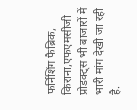फर्निशिंग फैब्रिक, किराना,एफएमसीजी प्रोडक्ट्स भी बाजारों में भारी मांग देखी जा रही है.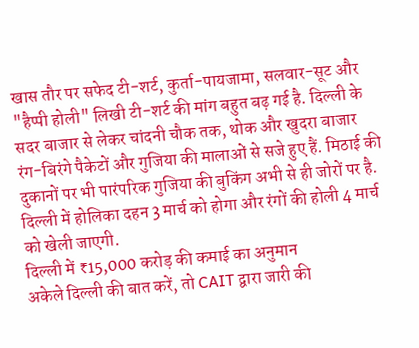खास तौर पर सफेद टी-शर्ट, कुर्ता-पायजामा, सलवार-सूट और "हैप्पी होली" लिखी टी-शर्ट की मांग बहुत बढ़ गई है. दिल्ली के सदर बाजार से लेकर चांदनी चौक तक, थोक और खुदरा बाजार रंग-बिरंगे पैकेटों और गुजिया की मालाओं से सजे हुए हैं. मिठाई की दुकानों पर भी पारंपरिक गुजिया की बुकिंग अभी से ही जोरों पर है.
दिल्ली में होलिका दहन 3 मार्च को होगा और रंगों की होली 4 मार्च को खेली जाएगी.
दिल्ली में ₹15,000 करोड़ की कमाई का अनुमान
अकेले दिल्ली की बात करें, तो CAIT द्वारा जारी की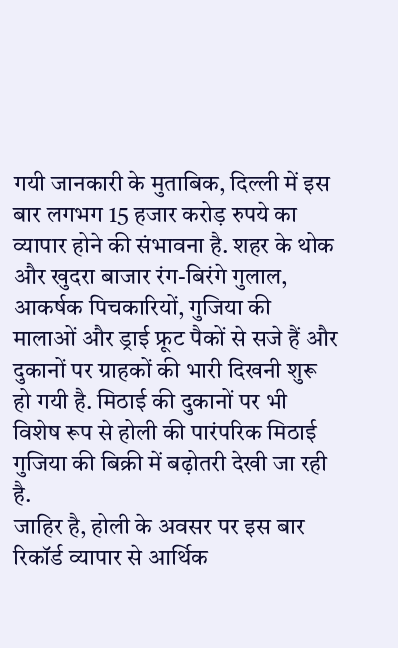गयी जानकारी के मुताबिक, दिल्ली में इस बार लगभग 15 हजार करोड़ रुपये का व्यापार होने की संभावना है. शहर के थोक और खुदरा बाजार रंग-बिरंगे गुलाल, आकर्षक पिचकारियों, गुजिया की मालाओं और ड्राई फ्रूट पैकों से सजे हैं और दुकानों पर ग्राहकों की भारी दिखनी शुरू हो गयी है. मिठाई की दुकानों पर भी विशेष रूप से होली की पारंपरिक मिठाई गुजिया की बिक्री में बढ़ोतरी देखी जा रही है.
जाहिर है, होली के अवसर पर इस बार रिकॉर्ड व्यापार से आर्थिक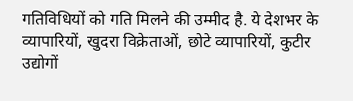गतिविधियों को गति मिलने की उम्मीद है. ये देशभर के व्यापारियों, खुदरा विक्रेताओं, छोटे व्यापारियों, कुटीर उद्योगों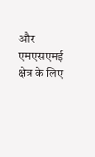और एमएसएमई क्षेत्र के लिए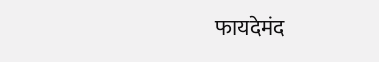फायदेमंद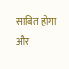साबित होगा और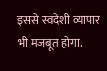इससे स्वदेशी व्यापार भी मजबूत होगा.